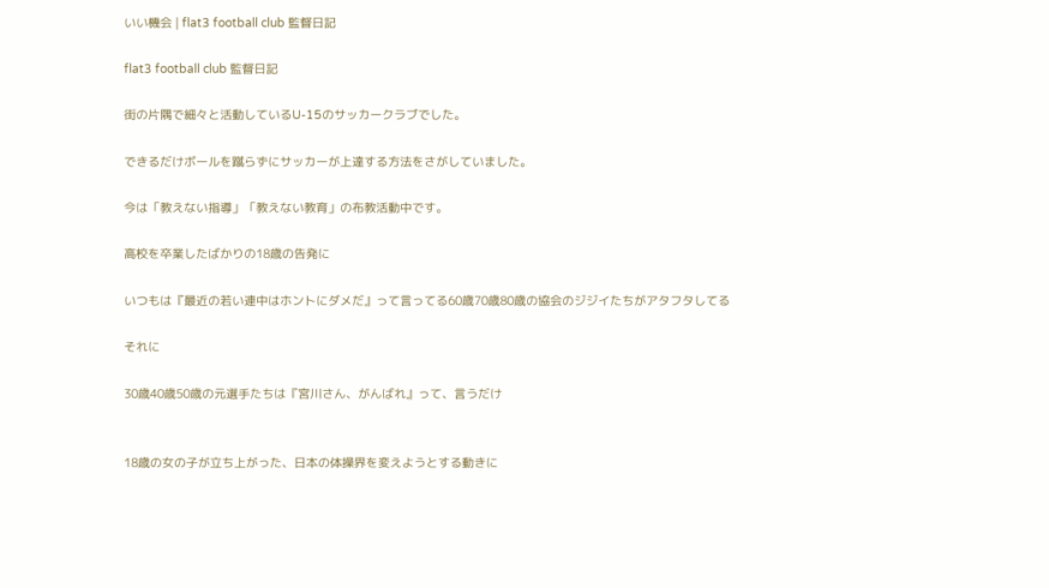いい機会 | flat3 football club 監督日記

flat3 football club 監督日記

街の片隅で細々と活動しているU-15のサッカークラブでした。

できるだけボールを蹴らずにサッカーが上達する方法をさがしていました。

今は「教えない指導」「教えない教育」の布教活動中です。

高校を卒業したばかりの18歳の告発に

いつもは『最近の若い連中はホントにダメだ』って言ってる60歳70歳80歳の協会のジジイたちがアタフタしてる

それに

30歳40歳50歳の元選手たちは『宮川さん、がんばれ』って、言うだけ


18歳の女の子が立ち上がった、日本の体操界を変えようとする動きに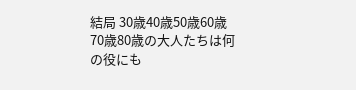結局 30歳40歳50歳60歳70歳80歳の大人たちは何の役にも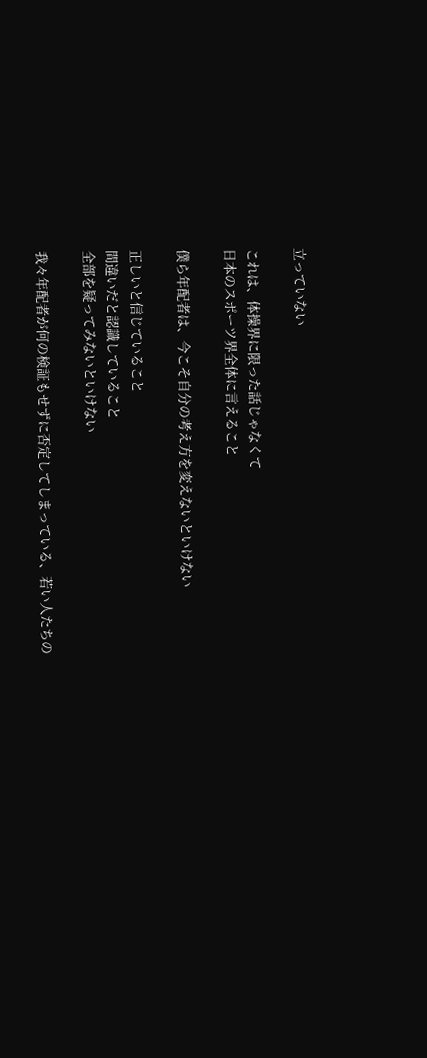立っていない

これは、体操界に限った話じゃなくて
日本のスポーツ界全体に言えること

僕ら年配者は、今こそ自分の考え方を変えないといけない

正しいと信じていること
間違いだと認識していること
全部を疑ってみないといけない

我々年配者が何の検証もせずに否定してしまっている、若い人たちの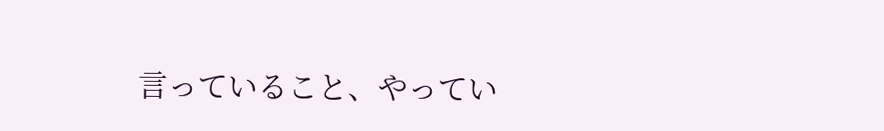言っていること、やってい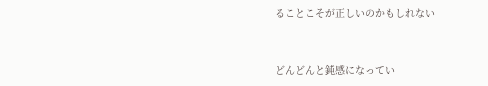ることこそが正しいのかもしれない


どんどんと鈍感になってい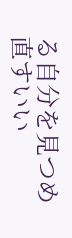る自分を見つめ直すいい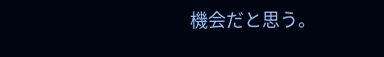機会だと思う。